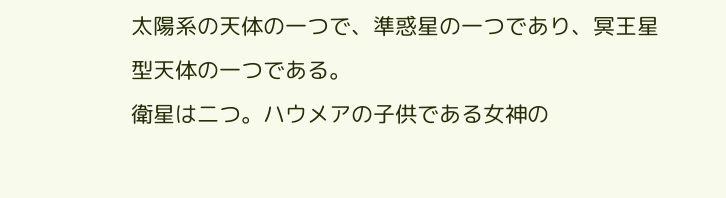太陽系の天体の一つで、準惑星の一つであり、冥王星型天体の一つである。
衛星は二つ。ハウメアの子供である女神の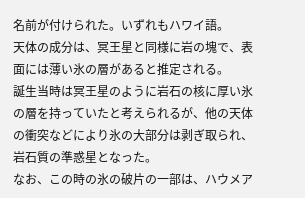名前が付けられた。いずれもハワイ語。
天体の成分は、冥王星と同様に岩の塊で、表面には薄い氷の層があると推定される。
誕生当時は冥王星のように岩石の核に厚い氷の層を持っていたと考えられるが、他の天体の衝突などにより氷の大部分は剥ぎ取られ、岩石質の準惑星となった。
なお、この時の氷の破片の一部は、ハウメア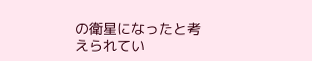の衛星になったと考えられてい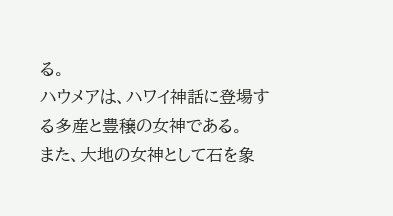る。
ハウメアは、ハワイ神話に登場する多産と豊穣の女神である。
また、大地の女神として石を象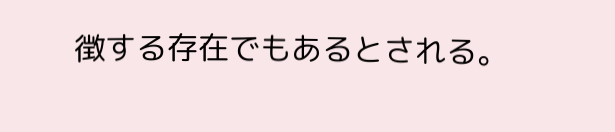徴する存在でもあるとされる。